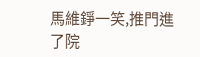馬維錚一笑,推門進了院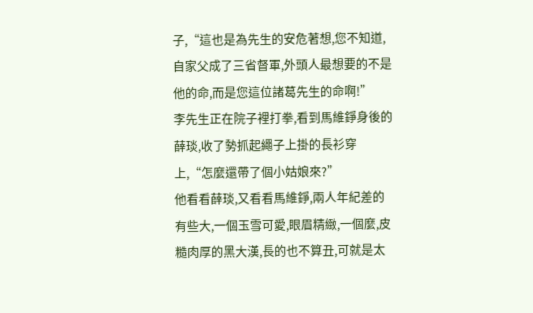子,“這也是為先生的安危著想,您不知道,自家父成了三省督軍,外頭人最想要的不是他的命,而是您這位諸葛先生的命啊!”
李先生正在院子裡打拳,看到馬維錚身後的薛琰,收了勢抓起繩子上掛的長衫穿上,“怎麼還帶了個小姑娘來?”
他看看薛琰,又看看馬維錚,兩人年紀差的有些大,一個玉雪可愛,眼眉精緻,一個麼,皮糙肉厚的黑大漢,長的也不算丑,可就是太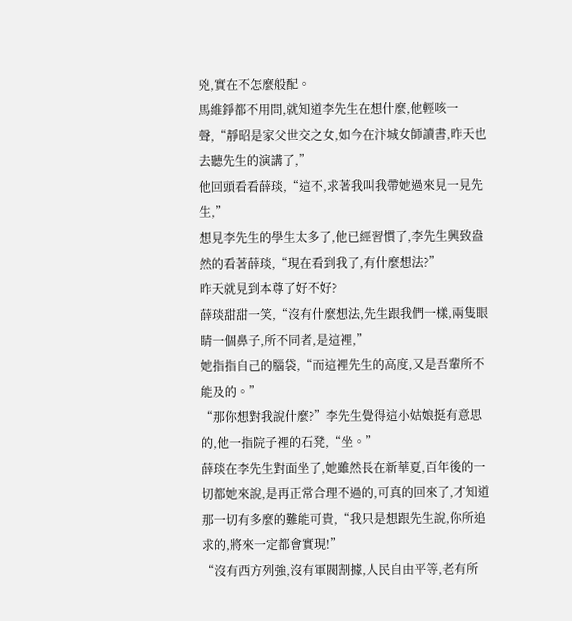兇,實在不怎麼般配。
馬維錚都不用問,就知道李先生在想什麼,他輕咳一聲,“靜昭是家父世交之女,如今在汴城女師讀書,昨天也去聽先生的演講了,”
他回頭看看薛琰,“這不,求著我叫我帶她過來見一見先生,”
想見李先生的學生太多了,他已經習慣了,李先生興致盎然的看著薛琰,“現在看到我了,有什麼想法?”
昨天就見到本尊了好不好?
薛琰甜甜一笑,“沒有什麼想法,先生跟我們一樣,兩隻眼睛一個鼻子,所不同者,是這裡,”
她指指自己的腦袋,“而這裡先生的高度,又是吾輩所不能及的。”
“那你想對我說什麼?”李先生覺得這小姑娘挺有意思的,他一指院子裡的石凳,“坐。”
薛琰在李先生對面坐了,她雖然長在新華夏,百年後的一切都她來說,是再正常合理不過的,可真的回來了,才知道那一切有多麼的難能可貴,“我只是想跟先生說,你所追求的,將來一定都會實現!”
“沒有西方列強,沒有軍閥割據,人民自由平等,老有所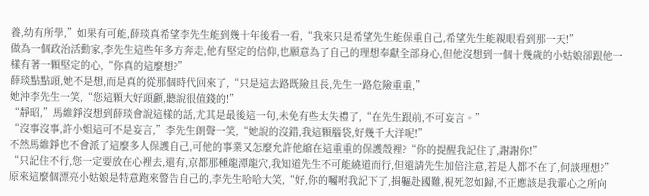養,幼有所學,”如果有可能,薛琰真希望李先生能到幾十年後看一看,“我來只是希望先生能保重自己,希望先生能親眼看到那一天!”
做為一個政治活動家,李先生這些年多方奔走,他有堅定的信仰,也願意為了自己的理想奉獻全部身心,但他沒想到一個十幾歲的小姑娘卻跟他一樣有著一顆堅定的心,“你真的這麼想?”
薛琰點點頭,她不是想,而是真的從那個時代回來了,“只是這去路既險且長,先生一路危險重重,”
她沖李先生一笑,“您這顆大好頭顱,聽說很值錢的!”
“靜昭,”馬維錚沒想到薛琰會說這樣的話,尤其是最後這一句,未免有些太失禮了,“在先生跟前,不可妄言。”
“沒事沒事,許小姐這可不是妄言,”李先生朗聲一笑,“她說的沒錯,我這顆腦袋,好幾千大洋呢!”
不然馬維錚也不會派了這麼多人保護自己,可他的事業又怎麼允許他縮在這重重的保護殼裡?“你的提醒我記住了,謝謝你!”
“只記住不行,您一定要放在心裡去,還有,京都那種龍潭龍穴,我知道先生不可能繞道而行,但還請先生加倍注意,若是人都不在了,何談理想?”
原來這麼個漂亮小姑娘是特意跑來警告自己的,李先生哈哈大笑,“好,你的囑咐我記下了,捐軀赴國難,視死忽如歸,不正應該是我輩心之所向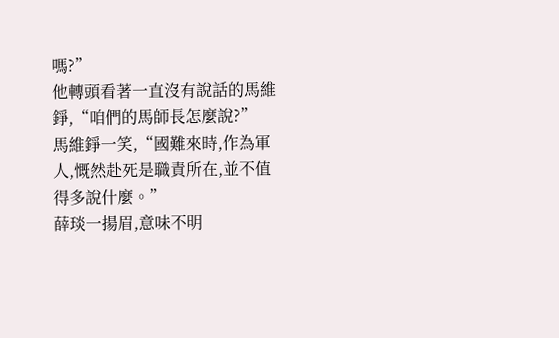嗎?”
他轉頭看著一直沒有說話的馬維錚,“咱們的馬師長怎麼說?”
馬維錚一笑,“國難來時,作為軍人,慨然赴死是職責所在,並不值得多說什麼。”
薛琰一揚眉,意味不明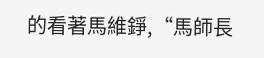的看著馬維錚,“馬師長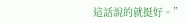這話說的就挺好。”